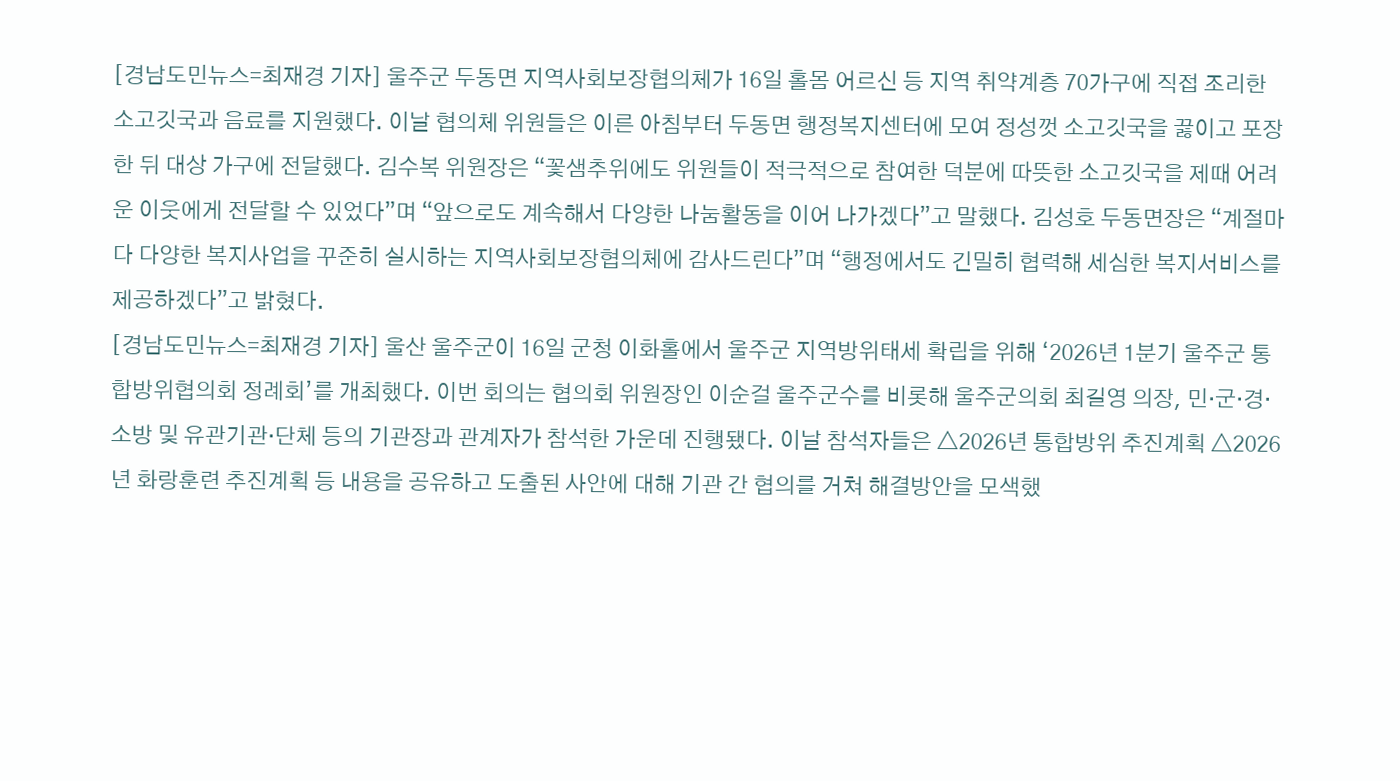[경남도민뉴스=최재경 기자] 울주군 두동면 지역사회보장협의체가 16일 홀몸 어르신 등 지역 취약계층 70가구에 직접 조리한 소고깃국과 음료를 지원했다. 이날 협의체 위원들은 이른 아침부터 두동면 행정복지센터에 모여 정성껏 소고깃국을 끓이고 포장한 뒤 대상 가구에 전달했다. 김수복 위원장은 “꽃샘추위에도 위원들이 적극적으로 참여한 덕분에 따뜻한 소고깃국을 제때 어려운 이웃에게 전달할 수 있었다”며 “앞으로도 계속해서 다양한 나눔활동을 이어 나가겠다”고 말했다. 김성호 두동면장은 “계절마다 다양한 복지사업을 꾸준히 실시하는 지역사회보장협의체에 감사드린다”며 “행정에서도 긴밀히 협력해 세심한 복지서비스를 제공하겠다”고 밝혔다.
[경남도민뉴스=최재경 기자] 울산 울주군이 16일 군청 이화홀에서 울주군 지역방위태세 확립을 위해 ‘2026년 1분기 울주군 통합방위협의회 정례회’를 개최했다. 이번 회의는 협의회 위원장인 이순걸 울주군수를 비롯해 울주군의회 최길영 의장, 민·군·경·소방 및 유관기관·단체 등의 기관장과 관계자가 참석한 가운데 진행됐다. 이날 참석자들은 △2026년 통합방위 추진계획 △2026년 화랑훈련 추진계획 등 내용을 공유하고 도출된 사안에 대해 기관 간 협의를 거쳐 해결방안을 모색했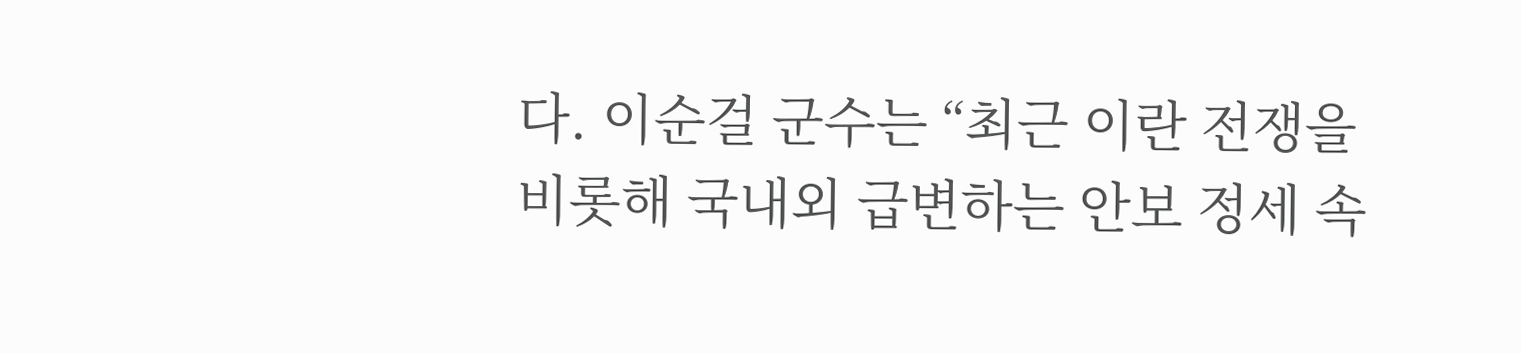다. 이순걸 군수는 “최근 이란 전쟁을 비롯해 국내외 급변하는 안보 정세 속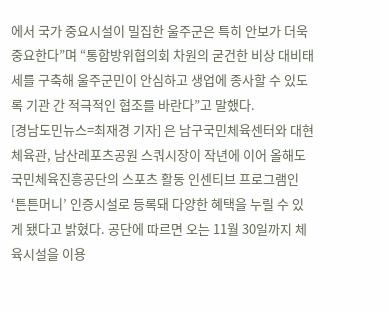에서 국가 중요시설이 밀집한 울주군은 특히 안보가 더욱 중요한다”며 “통합방위협의회 차원의 굳건한 비상 대비태세를 구축해 울주군민이 안심하고 생업에 종사할 수 있도록 기관 간 적극적인 협조를 바란다”고 말했다.
[경남도민뉴스=최재경 기자] 은 남구국민체육센터와 대현체육관, 남산레포츠공원 스쿼시장이 작년에 이어 올해도 국민체육진흥공단의 스포츠 활동 인센티브 프로그램인 ‘튼튼머니’ 인증시설로 등록돼 다양한 혜택을 누릴 수 있게 됐다고 밝혔다. 공단에 따르면 오는 11월 30일까지 체육시설을 이용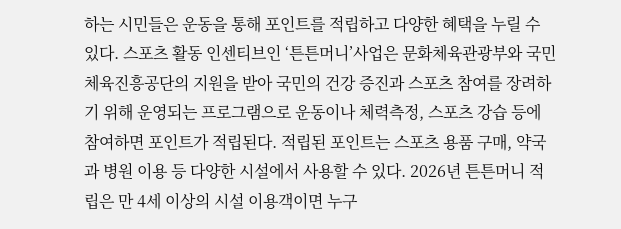하는 시민들은 운동을 통해 포인트를 적립하고 다양한 혜택을 누릴 수 있다. 스포츠 활동 인센티브인 ‘튼튼머니’사업은 문화체육관광부와 국민체육진흥공단의 지원을 받아 국민의 건강 증진과 스포츠 참여를 장려하기 위해 운영되는 프로그램으로 운동이나 체력측정, 스포츠 강습 등에 참여하면 포인트가 적립된다. 적립된 포인트는 스포츠 용품 구매, 약국과 병원 이용 등 다양한 시설에서 사용할 수 있다. 2026년 튼튼머니 적립은 만 4세 이상의 시설 이용객이면 누구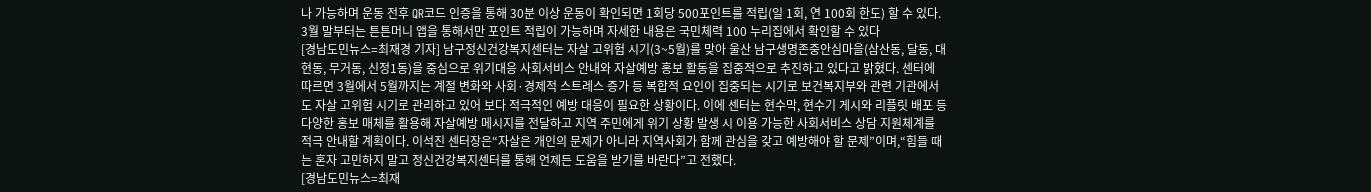나 가능하며 운동 전후 QR코드 인증을 통해 30분 이상 운동이 확인되면 1회당 500포인트를 적립(일 1회, 연 100회 한도) 할 수 있다. 3월 말부터는 튼튼머니 앱을 통해서만 포인트 적립이 가능하며 자세한 내용은 국민체력 100 누리집에서 확인할 수 있다
[경남도민뉴스=최재경 기자] 남구정신건강복지센터는 자살 고위험 시기(3~5월)를 맞아 울산 남구생명존중안심마을(삼산동, 달동, 대현동, 무거동, 신정1동)을 중심으로 위기대응 사회서비스 안내와 자살예방 홍보 활동을 집중적으로 추진하고 있다고 밝혔다. 센터에 따르면 3월에서 5월까지는 계절 변화와 사회·경제적 스트레스 증가 등 복합적 요인이 집중되는 시기로 보건복지부와 관련 기관에서도 자살 고위험 시기로 관리하고 있어 보다 적극적인 예방 대응이 필요한 상황이다. 이에 센터는 현수막, 현수기 게시와 리플릿 배포 등 다양한 홍보 매체를 활용해 자살예방 메시지를 전달하고 지역 주민에게 위기 상황 발생 시 이용 가능한 사회서비스 상담 지원체계를 적극 안내할 계획이다. 이석진 센터장은“자살은 개인의 문제가 아니라 지역사회가 함께 관심을 갖고 예방해야 할 문제”이며,“힘들 때는 혼자 고민하지 말고 정신건강복지센터를 통해 언제든 도움을 받기를 바란다”고 전했다.
[경남도민뉴스=최재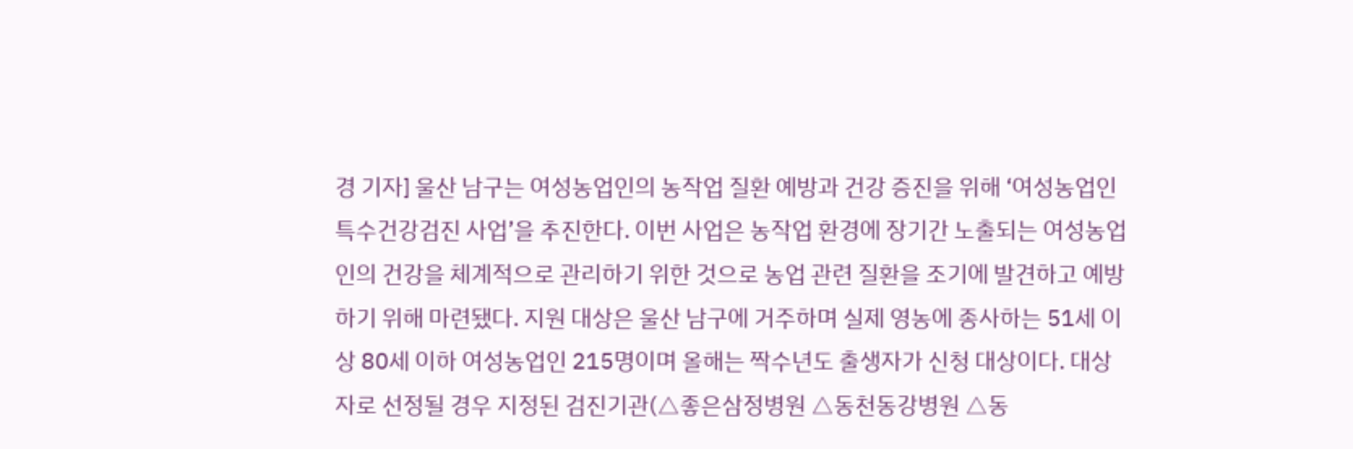경 기자] 울산 남구는 여성농업인의 농작업 질환 예방과 건강 증진을 위해 ‘여성농업인 특수건강검진 사업’을 추진한다. 이번 사업은 농작업 환경에 장기간 노출되는 여성농업인의 건강을 체계적으로 관리하기 위한 것으로 농업 관련 질환을 조기에 발견하고 예방하기 위해 마련됐다. 지원 대상은 울산 남구에 거주하며 실제 영농에 종사하는 51세 이상 80세 이하 여성농업인 215명이며 올해는 짝수년도 출생자가 신청 대상이다. 대상자로 선정될 경우 지정된 검진기관(△좋은삼정병원 △동천동강병원 △동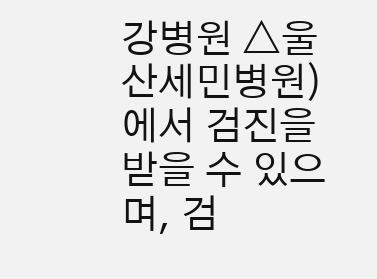강병원 △울산세민병원)에서 검진을 받을 수 있으며, 검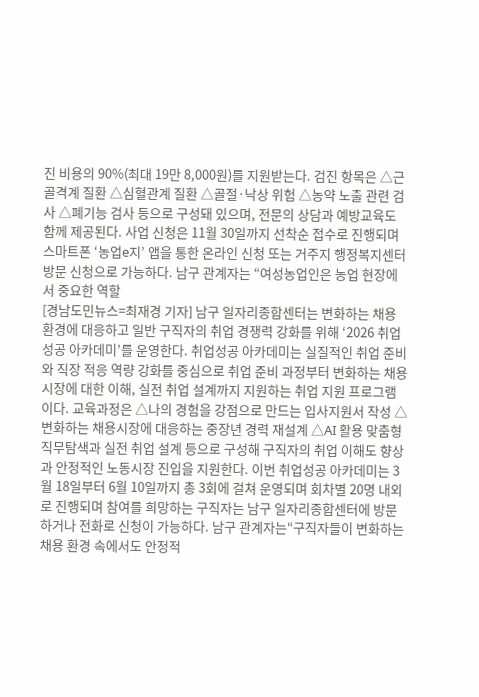진 비용의 90%(최대 19만 8,000원)를 지원받는다. 검진 항목은 △근골격계 질환 △심혈관계 질환 △골절·낙상 위험 △농약 노출 관련 검사 △폐기능 검사 등으로 구성돼 있으며, 전문의 상담과 예방교육도 함께 제공된다. 사업 신청은 11월 30일까지 선착순 접수로 진행되며 스마트폰 ‘농업e지’ 앱을 통한 온라인 신청 또는 거주지 행정복지센터 방문 신청으로 가능하다. 남구 관계자는 “여성농업인은 농업 현장에서 중요한 역할
[경남도민뉴스=최재경 기자] 남구 일자리종합센터는 변화하는 채용 환경에 대응하고 일반 구직자의 취업 경쟁력 강화를 위해 ‘2026 취업성공 아카데미’를 운영한다. 취업성공 아카데미는 실질적인 취업 준비와 직장 적응 역량 강화를 중심으로 취업 준비 과정부터 변화하는 채용시장에 대한 이해, 실전 취업 설계까지 지원하는 취업 지원 프로그램이다. 교육과정은 △나의 경험을 강점으로 만드는 입사지원서 작성 △변화하는 채용시장에 대응하는 중장년 경력 재설계 △AI 활용 맞춤형 직무탐색과 실전 취업 설계 등으로 구성해 구직자의 취업 이해도 향상과 안정적인 노동시장 진입을 지원한다. 이번 취업성공 아카데미는 3월 18일부터 6월 10일까지 총 3회에 걸쳐 운영되며 회차별 20명 내외로 진행되며 참여를 희망하는 구직자는 남구 일자리종합센터에 방문하거나 전화로 신청이 가능하다. 남구 관계자는“구직자들이 변화하는 채용 환경 속에서도 안정적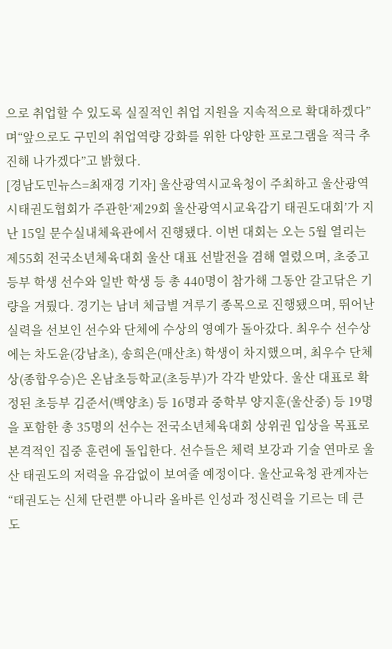으로 취업할 수 있도록 실질적인 취업 지원을 지속적으로 확대하겠다”며“앞으로도 구민의 취업역량 강화를 위한 다양한 프로그램을 적극 추진해 나가겠다”고 밝혔다.
[경남도민뉴스=최재경 기자] 울산광역시교육청이 주최하고 울산광역시태권도협회가 주관한‘제29회 울산광역시교육감기 태권도대회’가 지난 15일 문수실내체육관에서 진행됐다. 이번 대회는 오는 5월 열리는 제55회 전국소년체육대회 울산 대표 선발전을 겸해 열렸으며, 초중고등부 학생 선수와 일반 학생 등 총 440명이 참가해 그동안 갈고닦은 기량을 겨뤘다. 경기는 남녀 체급별 겨루기 종목으로 진행됐으며, 뛰어난 실력을 선보인 선수와 단체에 수상의 영예가 돌아갔다. 최우수 선수상에는 차도윤(강남초), 송희은(매산초) 학생이 차지했으며, 최우수 단체상(종합우승)은 온남초등학교(초등부)가 각각 받았다. 울산 대표로 확정된 초등부 김준서(백양초) 등 16명과 중학부 양지훈(울산중) 등 19명을 포함한 총 35명의 선수는 전국소년체육대회 상위권 입상을 목표로 본격적인 집중 훈련에 돌입한다. 선수들은 체력 보강과 기술 연마로 울산 태권도의 저력을 유감없이 보여줄 예정이다. 울산교육청 관계자는 “태권도는 신체 단련뿐 아니라 올바른 인성과 정신력을 기르는 데 큰 도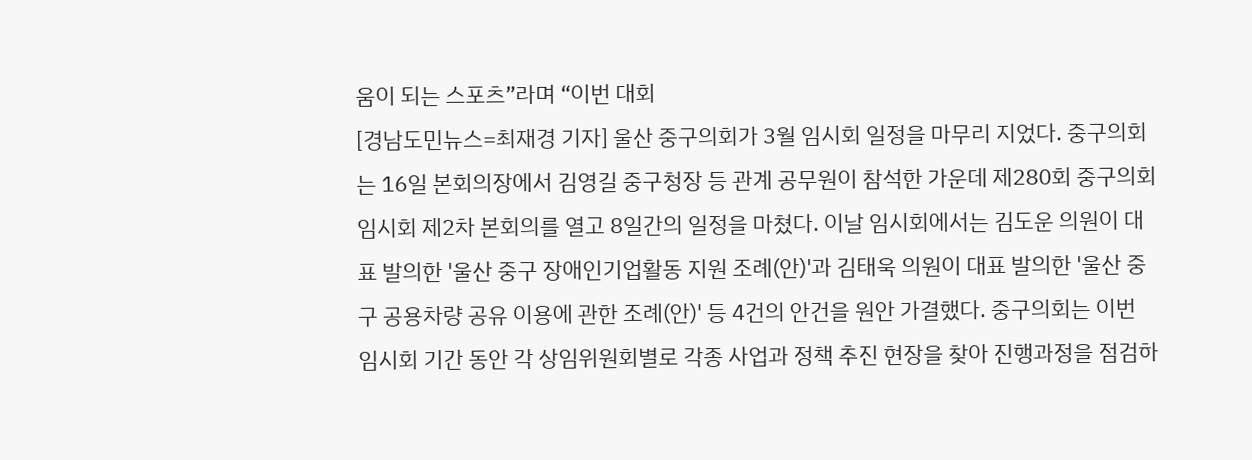움이 되는 스포츠”라며 “이번 대회
[경남도민뉴스=최재경 기자] 울산 중구의회가 3월 임시회 일정을 마무리 지었다. 중구의회는 16일 본회의장에서 김영길 중구청장 등 관계 공무원이 참석한 가운데 제280회 중구의회 임시회 제2차 본회의를 열고 8일간의 일정을 마쳤다. 이날 임시회에서는 김도운 의원이 대표 발의한 '울산 중구 장애인기업활동 지원 조례(안)'과 김태욱 의원이 대표 발의한 '울산 중구 공용차량 공유 이용에 관한 조례(안)' 등 4건의 안건을 원안 가결했다. 중구의회는 이번 임시회 기간 동안 각 상임위원회별로 각종 사업과 정책 추진 현장을 찾아 진행과정을 점검하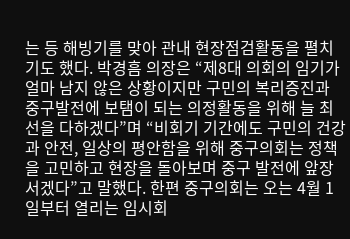는 등 해빙기를 맞아 관내 현장점검활동을 펼치기도 했다. 박경흠 의장은 “제8대 의회의 임기가 얼마 남지 않은 상황이지만 구민의 복리증진과 중구발전에 보탬이 되는 의정활동을 위해 늘 최선을 다하겠다”며 “비회기 기간에도 구민의 건강과 안전, 일상의 평안함을 위해 중구의회는 정책을 고민하고 현장을 돌아보며 중구 발전에 앞장서겠다”고 말했다. 한편 중구의회는 오는 4월 1일부터 열리는 임시회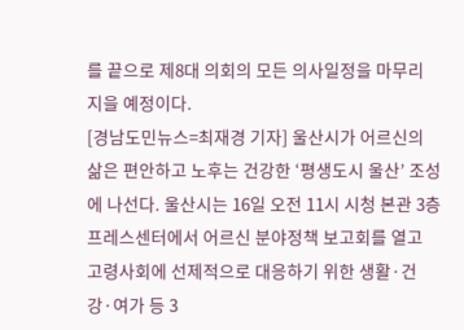를 끝으로 제8대 의회의 모든 의사일정을 마무리 지을 예정이다.
[경남도민뉴스=최재경 기자] 울산시가 어르신의 삶은 편안하고 노후는 건강한 ‘평생도시 울산’ 조성에 나선다. 울산시는 16일 오전 11시 시청 본관 3층 프레스센터에서 어르신 분야정책 보고회를 열고 고령사회에 선제적으로 대응하기 위한 생활·건강·여가 등 3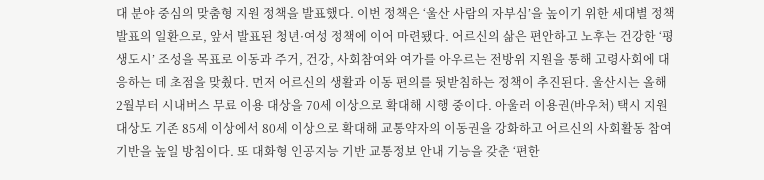대 분야 중심의 맞춤형 지원 정책을 발표했다. 이번 정책은 ‘울산 사람의 자부심’을 높이기 위한 세대별 정책 발표의 일환으로, 앞서 발표된 청년·여성 정책에 이어 마련됐다. 어르신의 삶은 편안하고 노후는 건강한 ‘평생도시’ 조성을 목표로 이동과 주거, 건강, 사회참여와 여가를 아우르는 전방위 지원을 통해 고령사회에 대응하는 데 초점을 맞췄다. 먼저 어르신의 생활과 이동 편의를 뒷받침하는 정책이 추진된다. 울산시는 올해 2월부터 시내버스 무료 이용 대상을 70세 이상으로 확대해 시행 중이다. 아울러 이용권(바우처) 택시 지원 대상도 기존 85세 이상에서 80세 이상으로 확대해 교통약자의 이동권을 강화하고 어르신의 사회활동 참여 기반을 높일 방침이다. 또 대화형 인공지능 기반 교통정보 안내 기능을 갖춘 ‘편한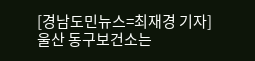[경남도민뉴스=최재경 기자] 울산 동구보건소는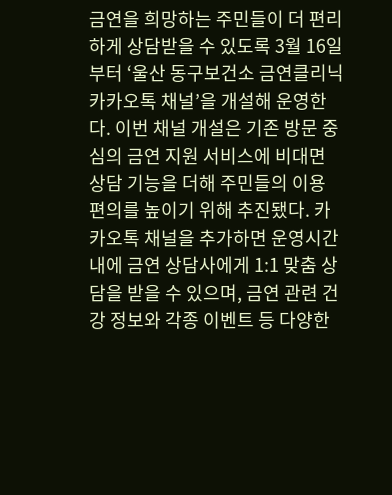금연을 희망하는 주민들이 더 편리하게 상담받을 수 있도록 3월 16일부터 ‘울산 동구보건소 금연클리닉 카카오톡 채널’을 개설해 운영한다. 이번 채널 개설은 기존 방문 중심의 금연 지원 서비스에 비대면 상담 기능을 더해 주민들의 이용 편의를 높이기 위해 추진됐다. 카카오톡 채널을 추가하면 운영시간 내에 금연 상담사에게 1:1 맞춤 상담을 받을 수 있으며, 금연 관련 건강 정보와 각종 이벤트 등 다양한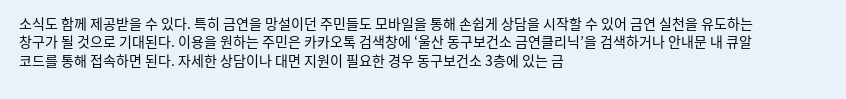소식도 함께 제공받을 수 있다. 특히 금연을 망설이던 주민들도 모바일을 통해 손쉽게 상담을 시작할 수 있어 금연 실천을 유도하는 창구가 될 것으로 기대된다. 이용을 원하는 주민은 카카오톡 검색창에 ‘울산 동구보건소 금연클리닉’을 검색하거나 안내문 내 큐알코드를 통해 접속하면 된다. 자세한 상담이나 대면 지원이 필요한 경우 동구보건소 3층에 있는 금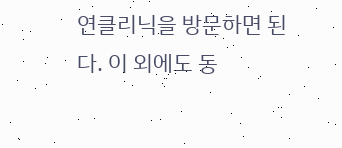연클리닉을 방문하면 된다. 이 외에도 동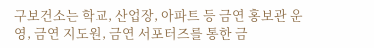구보건소는 학교, 산업장, 아파트 등 금연 홍보관 운영, 금연 지도원, 금연 서포터즈를 통한 금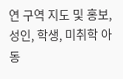연 구역 지도 및 홍보, 성인, 학생, 미취학 아동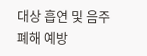대상 흡연 및 음주 폐해 예방